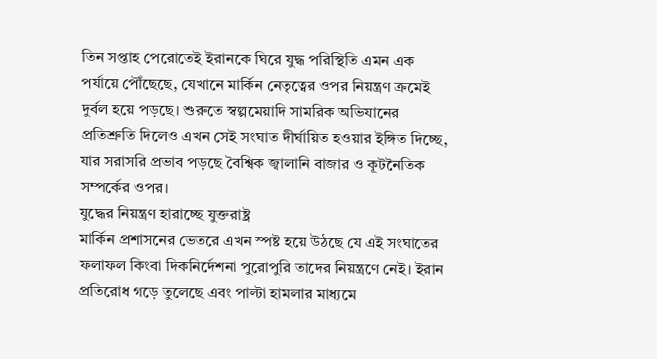তিন সপ্তাহ পেরোতেই ইরানকে ঘিরে যুদ্ধ পরিস্থিতি এমন এক পর্যায়ে পৌঁছেছে, যেখানে মার্কিন নেতৃত্বের ওপর নিয়ন্ত্রণ ক্রমেই দুর্বল হয়ে পড়ছে। শুরুতে স্বল্পমেয়াদি সামরিক অভিযানের প্রতিশ্রুতি দিলেও এখন সেই সংঘাত দীর্ঘায়িত হওয়ার ইঙ্গিত দিচ্ছে, যার সরাসরি প্রভাব পড়ছে বৈশ্বিক জ্বালানি বাজার ও কূটনৈতিক সম্পর্কের ওপর।
যুদ্ধের নিয়ন্ত্রণ হারাচ্ছে যুক্তরাষ্ট্র
মার্কিন প্রশাসনের ভেতরে এখন স্পষ্ট হয়ে উঠছে যে এই সংঘাতের ফলাফল কিংবা দিকনির্দেশনা পুরোপুরি তাদের নিয়ন্ত্রণে নেই। ইরান প্রতিরোধ গড়ে তুলেছে এবং পাল্টা হামলার মাধ্যমে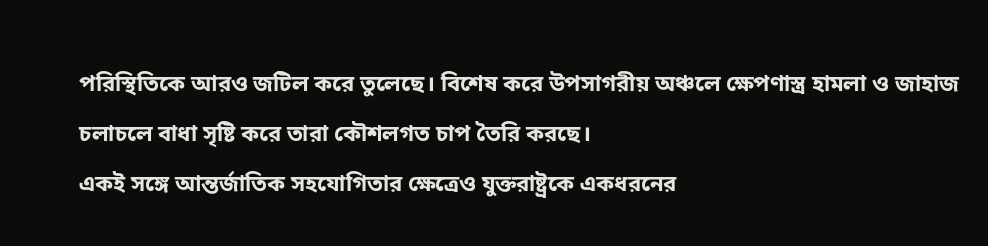পরিস্থিতিকে আরও জটিল করে তুলেছে। বিশেষ করে উপসাগরীয় অঞ্চলে ক্ষেপণাস্ত্র হামলা ও জাহাজ চলাচলে বাধা সৃষ্টি করে তারা কৌশলগত চাপ তৈরি করছে।
একই সঙ্গে আন্তর্জাতিক সহযোগিতার ক্ষেত্রেও যুক্তরাষ্ট্রকে একধরনের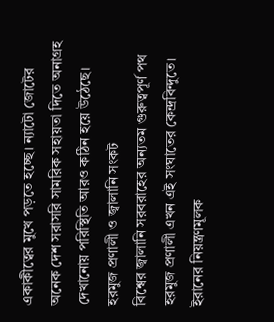একাকীত্বের মুখে পড়তে হচ্ছে। ন্যাটো জোটের অনেক দেশ সরাসরি সামরিক সহায়তা দিতে অনাগ্রহ দেখানোয় পরিস্থিতি আরও কঠিন হয়ে উঠেছে।
হরমুজ প্রণালী ও জ্বালানি সংকট
বিশ্বের জ্বালানি সরবরাহের অন্যতম গুরুত্বপূর্ণ পথ হরমুজ প্রণালী এখন এই সংঘাতের কেন্দ্রবিন্দুতে। ইরানের নিয়ন্ত্রণমূলক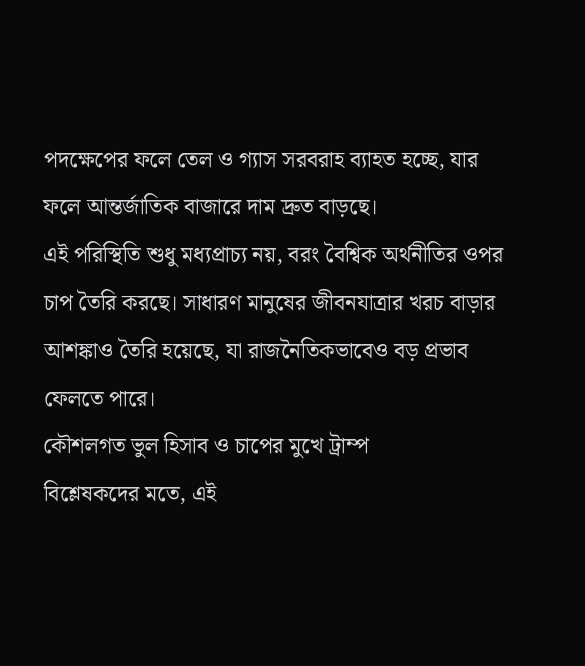পদক্ষেপের ফলে তেল ও গ্যাস সরবরাহ ব্যাহত হচ্ছে, যার ফলে আন্তর্জাতিক বাজারে দাম দ্রুত বাড়ছে।
এই পরিস্থিতি শুধু মধ্যপ্রাচ্য নয়, বরং বৈশ্বিক অর্থনীতির ওপর চাপ তৈরি করছে। সাধারণ মানুষের জীবনযাত্রার খরচ বাড়ার আশঙ্কাও তৈরি হয়েছে, যা রাজনৈতিকভাবেও বড় প্রভাব ফেলতে পারে।
কৌশলগত ভুল হিসাব ও চাপের মুখে ট্রাম্প
বিশ্লেষকদের মতে, এই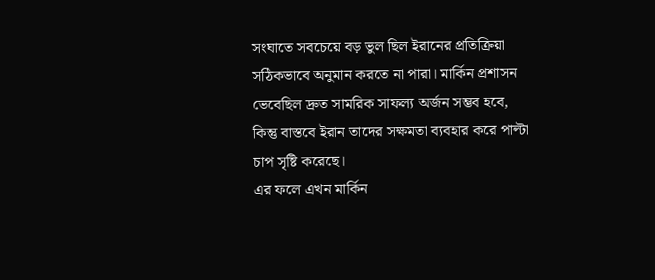সংঘাতে সবচেয়ে বড় ভুল ছিল ইরানের প্রতিক্রিয়া সঠিকভাবে অনুমান করতে না পারা। মার্কিন প্রশাসন ভেবেছিল দ্রুত সামরিক সাফল্য অর্জন সম্ভব হবে, কিন্তু বাস্তবে ইরান তাদের সক্ষমতা ব্যবহার করে পাল্টা চাপ সৃষ্টি করেছে।
এর ফলে এখন মার্কিন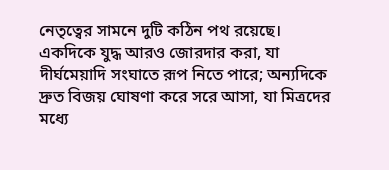নেতৃত্বের সামনে দুটি কঠিন পথ রয়েছে। একদিকে যুদ্ধ আরও জোরদার করা, যা দীর্ঘমেয়াদি সংঘাতে রূপ নিতে পারে; অন্যদিকে দ্রুত বিজয় ঘোষণা করে সরে আসা, যা মিত্রদের মধ্যে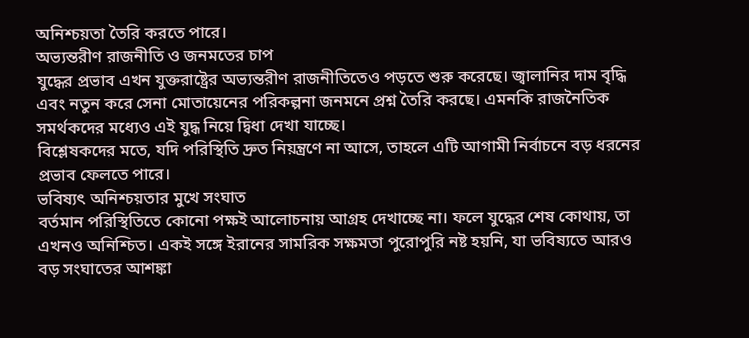অনিশ্চয়তা তৈরি করতে পারে।
অভ্যন্তরীণ রাজনীতি ও জনমতের চাপ
যুদ্ধের প্রভাব এখন যুক্তরাষ্ট্রের অভ্যন্তরীণ রাজনীতিতেও পড়তে শুরু করেছে। জ্বালানির দাম বৃদ্ধি এবং নতুন করে সেনা মোতায়েনের পরিকল্পনা জনমনে প্রশ্ন তৈরি করছে। এমনকি রাজনৈতিক সমর্থকদের মধ্যেও এই যুদ্ধ নিয়ে দ্বিধা দেখা যাচ্ছে।
বিশ্লেষকদের মতে, যদি পরিস্থিতি দ্রুত নিয়ন্ত্রণে না আসে, তাহলে এটি আগামী নির্বাচনে বড় ধরনের প্রভাব ফেলতে পারে।
ভবিষ্যৎ অনিশ্চয়তার মুখে সংঘাত
বর্তমান পরিস্থিতিতে কোনো পক্ষই আলোচনায় আগ্রহ দেখাচ্ছে না। ফলে যুদ্ধের শেষ কোথায়, তা এখনও অনিশ্চিত। একই সঙ্গে ইরানের সামরিক সক্ষমতা পুরোপুরি নষ্ট হয়নি, যা ভবিষ্যতে আরও বড় সংঘাতের আশঙ্কা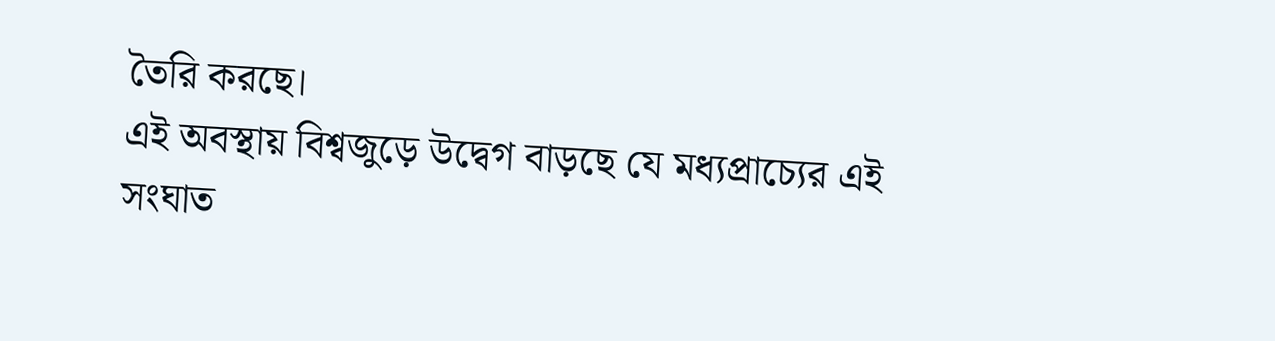তৈরি করছে।
এই অবস্থায় বিশ্বজুড়ে উদ্বেগ বাড়ছে যে মধ্যপ্রাচ্যের এই সংঘাত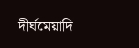দীর্ঘমেয়াদি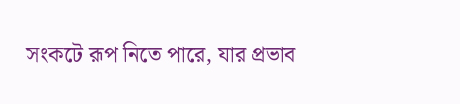সংকটে রূপ নিতে পারে, যার প্রভাব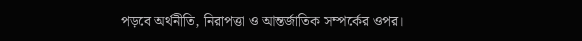পড়বে অর্থনীতি, নিরাপত্তা ও আন্তর্জাতিক সম্পর্কের ওপর।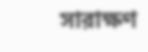সারাক্ষণ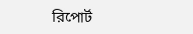রিপোর্ট